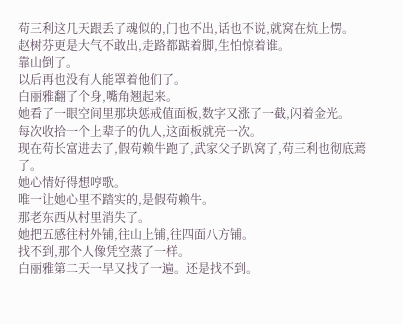苟三利这几天跟丢了魂似的,门也不出,话也不说,就窝在炕上愣。
赵树芬更是大气不敢出,走路都踮着脚,生怕惊着谁。
靠山倒了。
以后再也没有人能罩着他们了。
白丽雅翻了个身,嘴角翘起来。
她看了一眼空间里那块惩戒值面板,数字又涨了一截,闪着金光。
每次收拾一个上辈子的仇人,这面板就亮一次。
现在苟长富进去了,假苟赖牛跑了,武家父子趴窝了,苟三利也彻底蔫了。
她心情好得想哼歌。
唯一让她心里不踏实的,是假苟赖牛。
那老东西从村里消失了。
她把五感往村外铺,往山上铺,往四面八方铺。
找不到,那个人像凭空蒸了一样。
白丽雅第二天一早又找了一遍。还是找不到。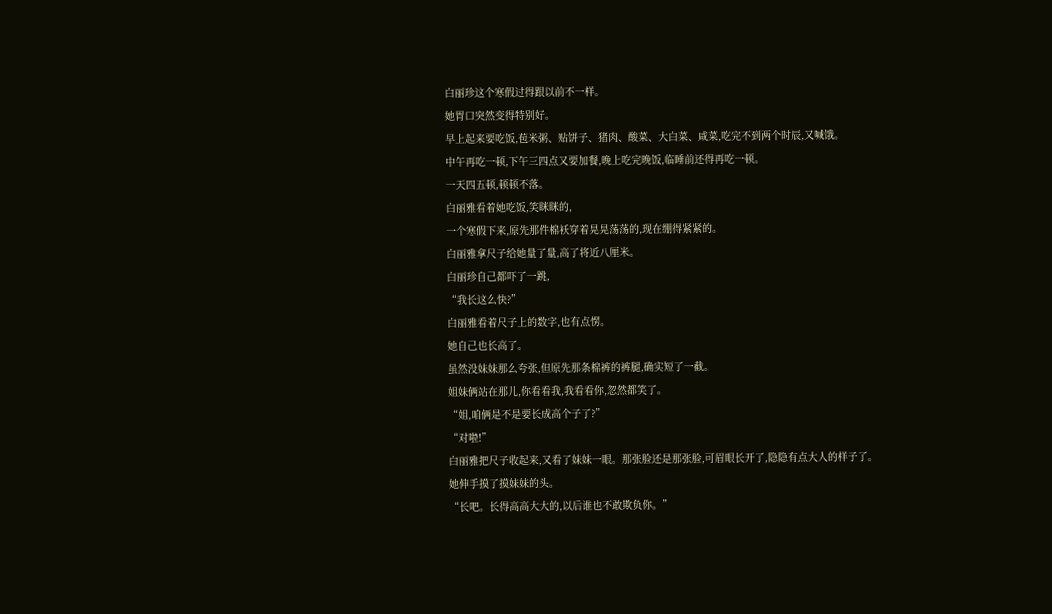白丽珍这个寒假过得跟以前不一样。
她胃口突然变得特别好。
早上起来要吃饭,苞米粥、贴饼子、猪肉、酸菜、大白菜、咸菜,吃完不到两个时辰,又喊饿。
中午再吃一顿,下午三四点又要加餐,晚上吃完晚饭,临睡前还得再吃一顿。
一天四五顿,顿顿不落。
白丽雅看着她吃饭,笑眯眯的,
一个寒假下来,原先那件棉袄穿着晃晃荡荡的,现在绷得紧紧的。
白丽雅拿尺子给她量了量,高了将近八厘米。
白丽珍自己都吓了一跳,
“我长这么快?”
白丽雅看着尺子上的数字,也有点愣。
她自己也长高了。
虽然没妹妹那么夸张,但原先那条棉裤的裤腿,确实短了一截。
姐妹俩站在那儿,你看看我,我看看你,忽然都笑了。
“姐,咱俩是不是要长成高个子了?”
“对啦!”
白丽雅把尺子收起来,又看了妹妹一眼。那张脸还是那张脸,可眉眼长开了,隐隐有点大人的样子了。
她伸手摸了摸妹妹的头。
“长吧。长得高高大大的,以后谁也不敢欺负你。”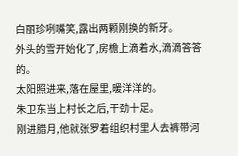白丽珍咧嘴笑,露出两颗刚换的新牙。
外头的雪开始化了,房檐上滴着水,滴滴答答的。
太阳照进来,落在屋里,暖洋洋的。
朱卫东当上村长之后,干劲十足。
刚进腊月,他就张罗着组织村里人去裤带河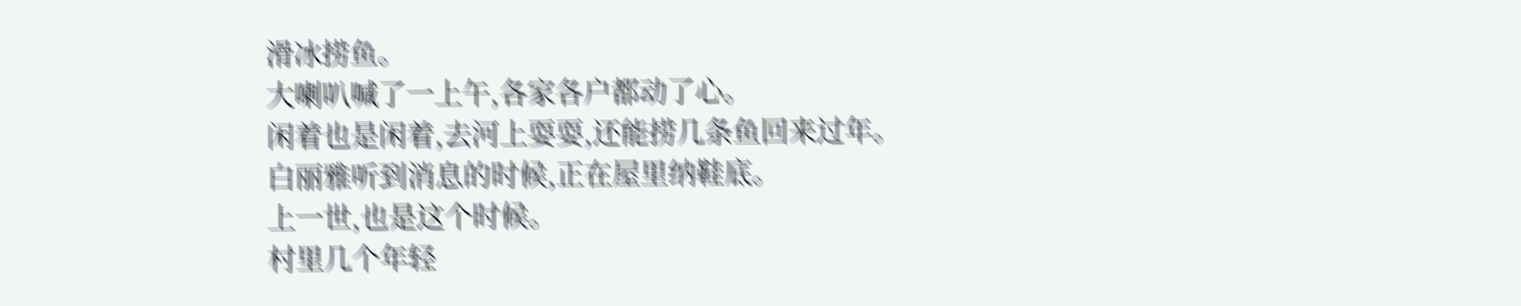滑冰捞鱼。
大喇叭喊了一上午,各家各户都动了心。
闲着也是闲着,去河上耍耍,还能捞几条鱼回来过年。
白丽雅听到消息的时候,正在屋里纳鞋底。
上一世,也是这个时候。
村里几个年轻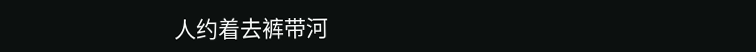人约着去裤带河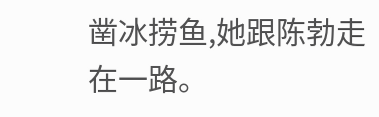凿冰捞鱼,她跟陈勃走在一路。